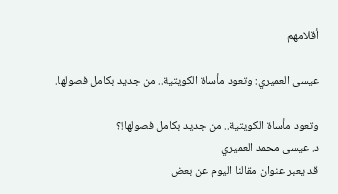أقلامهم

عيسى العميري: وتعود مأساة الكويتية.. من جديد بكامل فصولها.

وتعود مأساة الكويتية.. من جديد بكامل فصولها!؟
د. عيسى محمد العميري
قد يعبر عنوان مقالنا اليوم عن بعض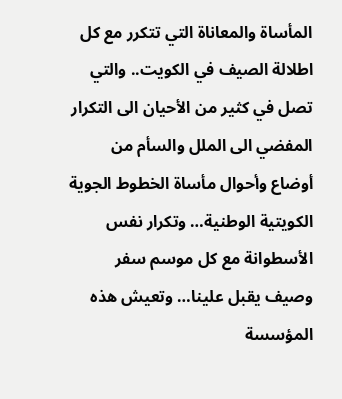المأساة والمعاناة التي تتكرر مع كل اطلالة الصيف في الكويت.. والتي تصل في كثير من الأحيان الى التكرار المفضي الى الملل والسأم من أوضاع وأحوال مأساة الخطوط الجوية الكويتية الوطنية… وتكرار نفس الأسطوانة مع كل موسم سفر وصيف يقبل علينا… وتعيش هذه المؤسسة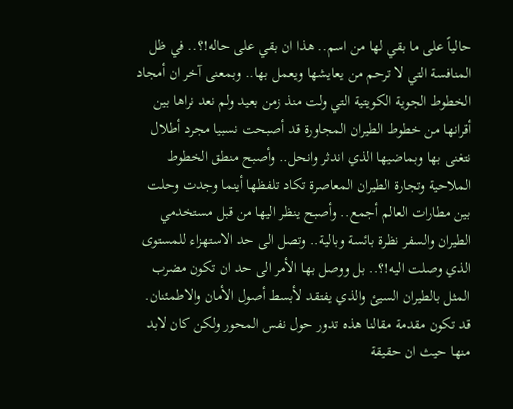حالياً على ما بقي لها من اسم.. هذا ان بقي على حاله!؟.. في ظل المنافسة التي لا ترحم من يعايشها ويعمل بها.. وبمعنى آخر ان أمجاد الخطوط الجوية الكويتية التي ولت منذ زمن بعيد ولم نعد نراها بين أقرانها من خطوط الطيران المجاورة قد أصبحت نسبيا مجرد أطلال نتغنى بها وبماضيها الذي اندثر وانحل.. وأصبح منطق الخطوط الملاحية وتجارة الطيران المعاصرة تكاد تلفظها أينما وجدت وحلت بين مطارات العالم أجمع.. وأصبح ينظر اليها من قبل مستخدمي الطيران والسفر نظرة بائسة وبالية.. وتصل الى حد الاستهزاء للمستوى الذي وصلت اليه!؟.. بل ووصل بها الأمر الى حد ان تكون مضرب المثل بالطيران السيئ والذي يفتقد لأبسط أصول الأمان والاطمئنان.
قد تكون مقدمة مقالنا هذه تدور حول نفس المحور ولكن كان لابد منها حيث ان حقيقة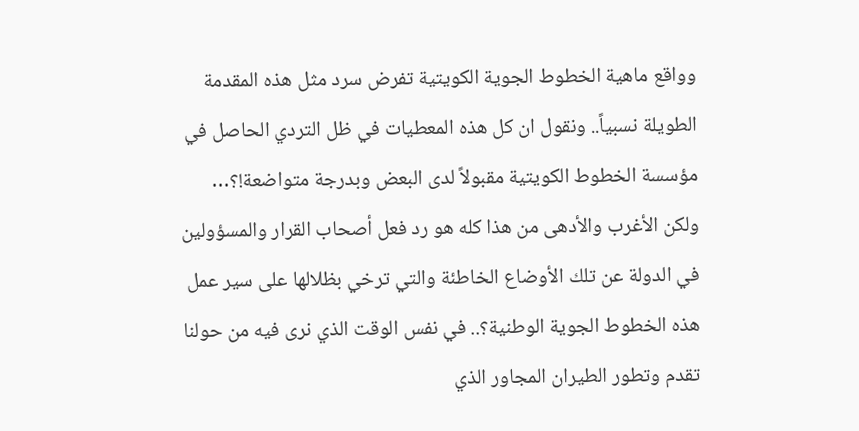وواقع ماهية الخطوط الجوية الكويتية تفرض سرد مثل هذه المقدمة الطويلة نسبياً.. ونقول ان كل هذه المعطيات في ظل التردي الحاصل في مؤسسة الخطوط الكويتية مقبولاً لدى البعض وبدرجة متواضعة!؟… ولكن الأغرب والأدهى من هذا كله هو رد فعل أصحاب القرار والمسؤولين في الدولة عن تلك الأوضاع الخاطئة والتي ترخي بظلالها على سير عمل هذه الخطوط الجوية الوطنية؟.. في نفس الوقت الذي نرى فيه من حولنا تقدم وتطور الطيران المجاور الذي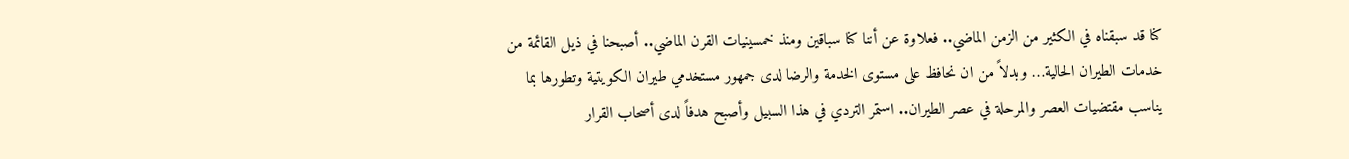كنا قد سبقناه في الكثير من الزمن الماضي.. فعلاوة عن أننا كنا سباقين ومنذ خمسينيات القرن الماضي.. أصبحنا في ذيل القائمة من خدمات الطيران الحالية… وبدلاً من ان نحافظ على مستوى الخدمة والرضا لدى جمهور مستخدمي طيران الكويتية وتطورها بما يناسب مقتضيات العصر والمرحلة في عصر الطيران.. استمر التردي في هذا السبيل وأصبح هدفاً لدى أصحاب القرار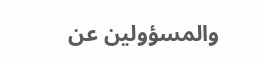والمسؤولين عن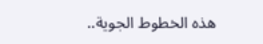هذه الخطوط الجوية..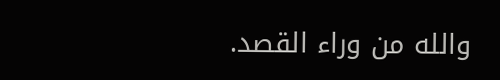والله من وراء القصد.